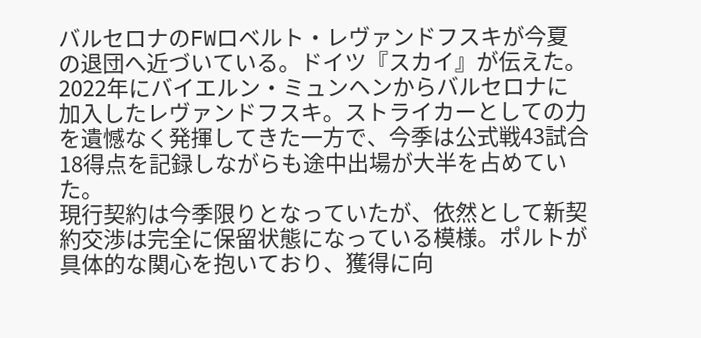バルセロナのFWロベルト・レヴァンドフスキが今夏の退団へ近づいている。ドイツ『スカイ』が伝えた。
2022年にバイエルン・ミュンヘンからバルセロナに加入したレヴァンドフスキ。ストライカーとしての力を遺憾なく発揮してきた一方で、今季は公式戦43試合18得点を記録しながらも途中出場が大半を占めていた。
現行契約は今季限りとなっていたが、依然として新契約交渉は完全に保留状態になっている模様。ポルトが具体的な関心を抱いており、獲得に向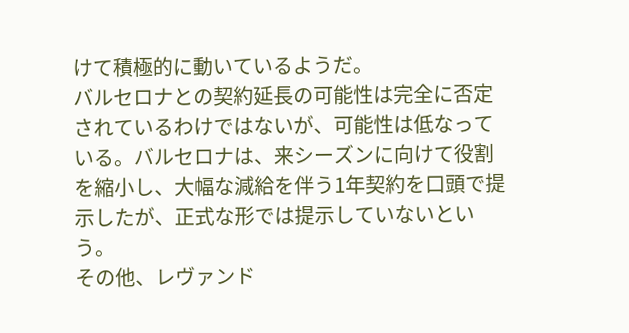けて積極的に動いているようだ。
バルセロナとの契約延長の可能性は完全に否定されているわけではないが、可能性は低なっている。バルセロナは、来シーズンに向けて役割を縮小し、大幅な減給を伴う1年契約を口頭で提示したが、正式な形では提示していないという。
その他、レヴァンド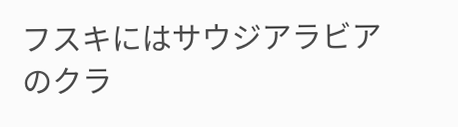フスキにはサウジアラビアのクラ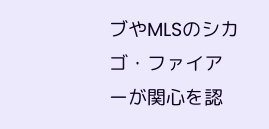ブやMLSのシカゴ・ファイアーが関心を認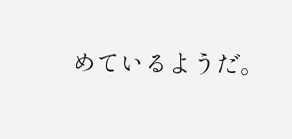めているようだ。